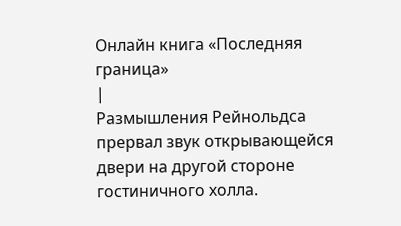Онлайн книга «Последняя граница»
|
Размышления Рейнольдса прервал звук открывающейся двери на другой стороне гостиничного холла.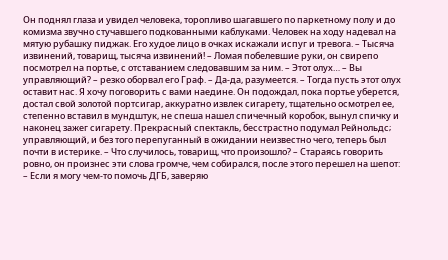Он поднял глаза и увидел человека, торопливо шагавшего по паркетному полу и до комизма звучно стучавшего подкованными каблуками. Человек на ходу надевал на мятую рубашку пиджак. Его худое лицо в очках искажали испуг и тревога. – Тысяча извинений, товарищ, тысяча извинений! – Ломая побелевшие руки, он свирепо посмотрел на портье, с отставанием следовавшим за ним. – Этот олух… – Вы управляющий? – резко оборвал его Граф. – Да-да, разумеется. – Тогда пусть этот олух оставит нас. Я хочу поговорить с вами наедине. Он подождал, пока портье уберется, достал свой золотой портсигар, аккуратно извлек сигарету, тщательно осмотрел ее, степенно вставил в мундштук, не спеша нашел спичечный коробок, вынул спичку и наконец зажег сигарету. Прекрасный спектакль, бесстрастно подумал Рейнольдс; управляющий, и без того перепуганный в ожидании неизвестно чего, теперь был почти в истерике. – Что случилось, товарищ, что произошло? – Стараясь говорить ровно, он произнес эти слова громче, чем собирался, после этого перешел на шепот: – Если я могу чем-то помочь ДГБ, заверяю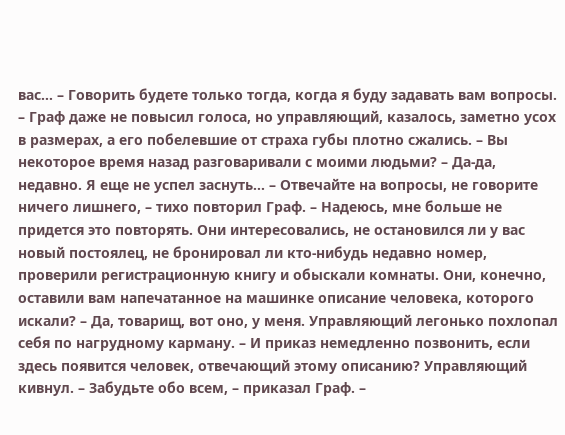вас… – Говорить будете только тогда, когда я буду задавать вам вопросы. – Граф даже не повысил голоса, но управляющий, казалось, заметно усох в размерах, а его побелевшие от страха губы плотно сжались. – Вы некоторое время назад разговаривали с моими людьми? – Да-да, недавно. Я еще не успел заснуть… – Отвечайте на вопросы, не говорите ничего лишнего, – тихо повторил Граф. – Надеюсь, мне больше не придется это повторять. Они интересовались, не остановился ли у вас новый постоялец, не бронировал ли кто-нибудь недавно номер, проверили регистрационную книгу и обыскали комнаты. Они, конечно, оставили вам напечатанное на машинке описание человека, которого искали? – Да, товарищ, вот оно, у меня. Управляющий легонько похлопал себя по нагрудному карману. – И приказ немедленно позвонить, если здесь появится человек, отвечающий этому описанию? Управляющий кивнул. – Забудьте обо всем, – приказал Граф. –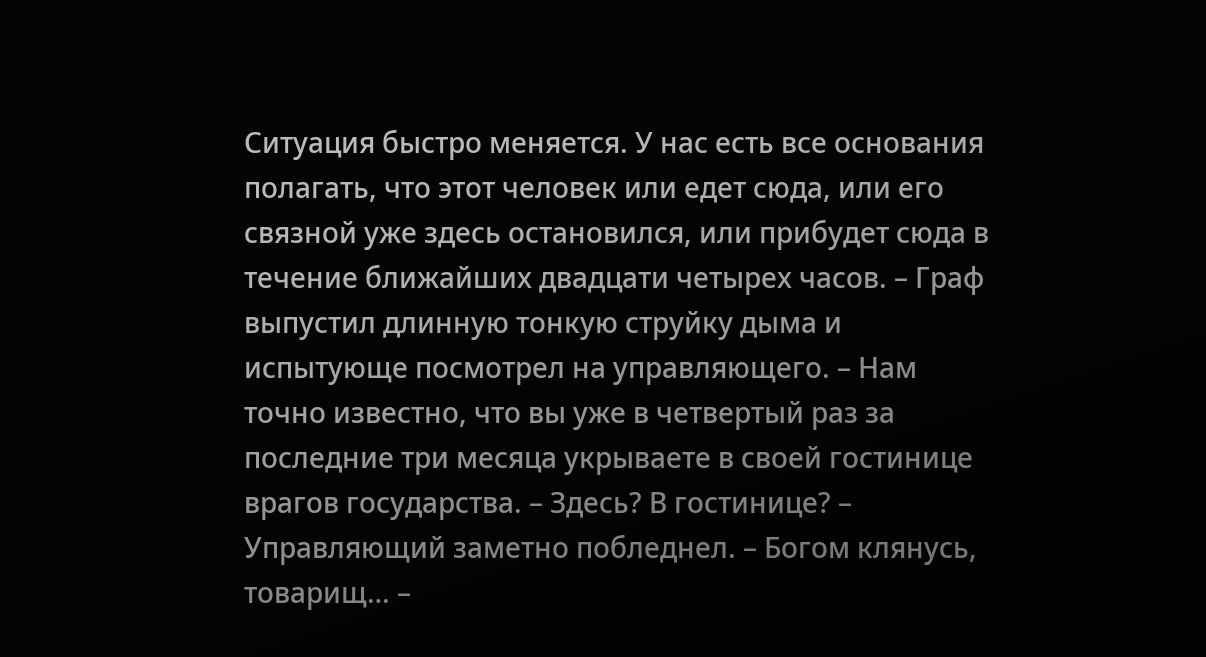Ситуация быстро меняется. У нас есть все основания полагать, что этот человек или едет сюда, или его связной уже здесь остановился, или прибудет сюда в течение ближайших двадцати четырех часов. – Граф выпустил длинную тонкую струйку дыма и испытующе посмотрел на управляющего. – Нам точно известно, что вы уже в четвертый раз за последние три месяца укрываете в своей гостинице врагов государства. – Здесь? В гостинице? – Управляющий заметно побледнел. – Богом клянусь, товарищ… –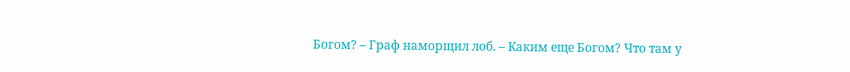Богом? – Граф наморщил лоб. – Каким еще Богом? Что там у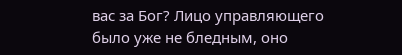вас за Бог? Лицо управляющего было уже не бледным, оно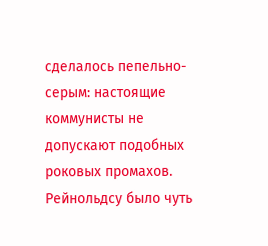сделалось пепельно-серым: настоящие коммунисты не допускают подобных роковых промахов. Рейнольдсу было чуть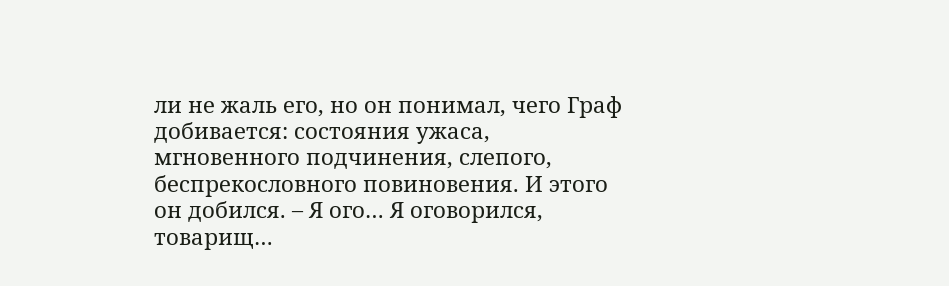ли не жаль его, но он понимал, чего Граф добивается: состояния ужаса, мгновенного подчинения, слепого, беспрекословного повиновения. И этого он добился. – Я ого… Я оговорился, товарищ…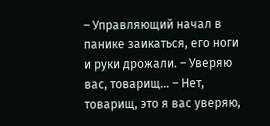– Управляющий начал в панике заикаться, его ноги и руки дрожали. – Уверяю вас, товарищ… – Нет, товарищ, это я вас уверяю,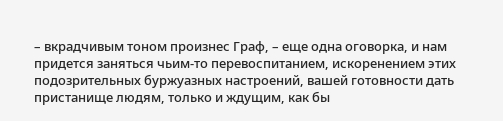– вкрадчивым тоном произнес Граф, – еще одна оговорка, и нам придется заняться чьим-то перевоспитанием, искоренением этих подозрительных буржуазных настроений, вашей готовности дать пристанище людям, только и ждущим, как бы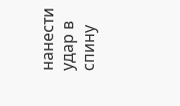нанести удар в спину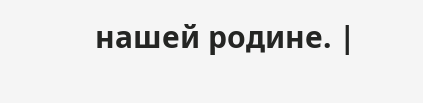нашей родине. |